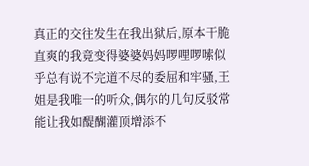真正的交往发生在我出狱后,原本干脆直爽的我竟变得婆婆妈妈啰哩啰嗦似乎总有说不完道不尽的委屈和牢骚,王姐是我唯一的听众,偶尔的几句反驳常能让我如醍醐灌顶增添不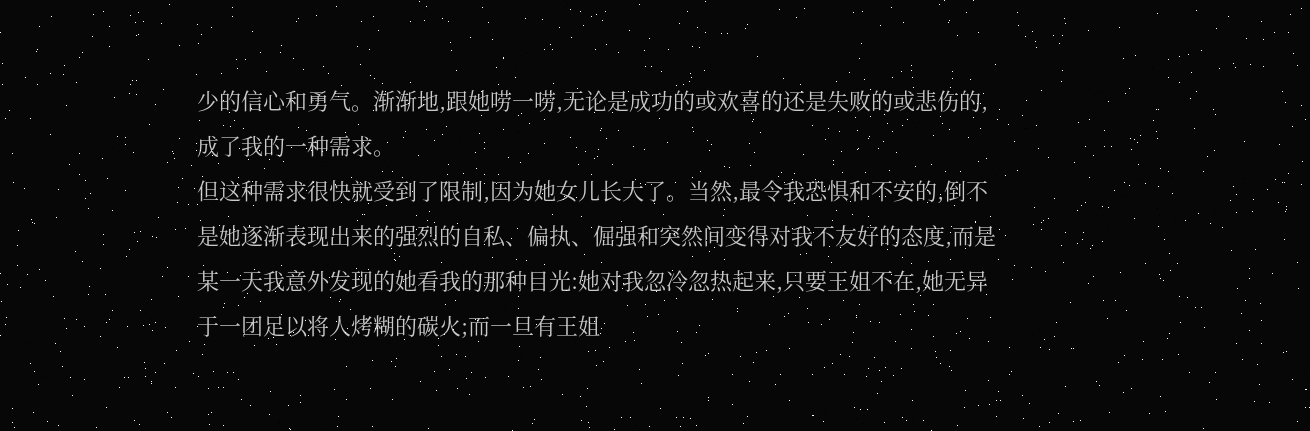少的信心和勇气。渐渐地,跟她唠一唠,无论是成功的或欢喜的还是失败的或悲伤的,成了我的一种需求。
但这种需求很快就受到了限制,因为她女儿长大了。当然,最令我恐惧和不安的,倒不是她逐渐表现出来的强烈的自私、偏执、倔强和突然间变得对我不友好的态度,而是某一天我意外发现的她看我的那种目光:她对我忽冷忽热起来,只要王姐不在,她无异于一团足以将人烤糊的碳火;而一旦有王姐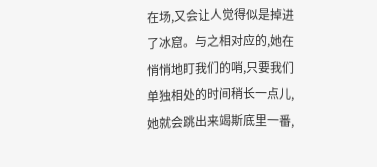在场,又会让人觉得似是掉进了冰窟。与之相对应的,她在悄悄地盯我们的哨,只要我们单独相处的时间稍长一点儿,她就会跳出来竭斯底里一番,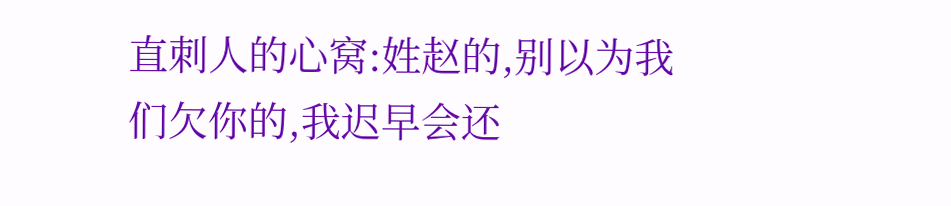直刺人的心窝:姓赵的,别以为我们欠你的,我迟早会还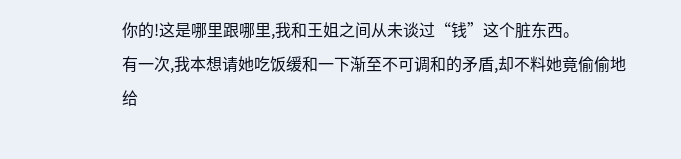你的!这是哪里跟哪里,我和王姐之间从未谈过“钱”这个脏东西。
有一次,我本想请她吃饭缓和一下渐至不可调和的矛盾,却不料她竟偷偷地给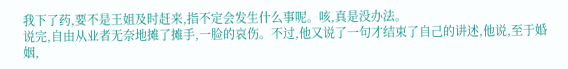我下了药,要不是王姐及时赶来,指不定会发生什么事呢。咳,真是没办法。
说完,自由从业者无奈地摊了摊手,一脸的哀伤。不过,他又说了一句才结束了自己的讲述,他说,至于婚姻,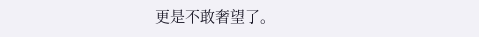更是不敢奢望了。